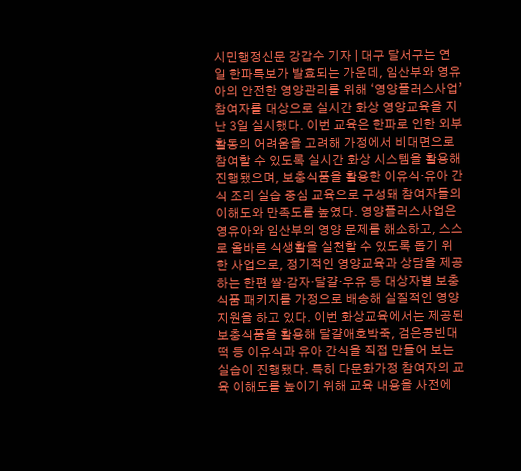시민행정신문 강갑수 기자 | 대구 달서구는 연일 한파특보가 발효되는 가운데, 임산부와 영유아의 안전한 영양관리를 위해 ‘영양플러스사업’ 참여자를 대상으로 실시간 화상 영양교육을 지난 3일 실시했다. 이번 교육은 한파로 인한 외부 활동의 어려움을 고려해 가정에서 비대면으로 참여할 수 있도록 실시간 화상 시스템을 활용해 진행됐으며, 보충식품을 활용한 이유식·유아 간식 조리 실습 중심 교육으로 구성돼 참여자들의 이해도와 만족도를 높였다. 영양플러스사업은 영유아와 임산부의 영양 문제를 해소하고, 스스로 올바른 식생활을 실천할 수 있도록 돕기 위한 사업으로, 정기적인 영양교육과 상담을 제공하는 한편 쌀·감자·달걀·우유 등 대상자별 보충식품 패키지를 가정으로 배송해 실질적인 영양 지원을 하고 있다. 이번 화상교육에서는 제공된 보충식품을 활용해 달걀애호박죽, 검은콩빈대떡 등 이유식과 유아 간식을 직접 만들어 보는 실습이 진행됐다. 특히 다문화가정 참여자의 교육 이해도를 높이기 위해 교육 내용을 사전에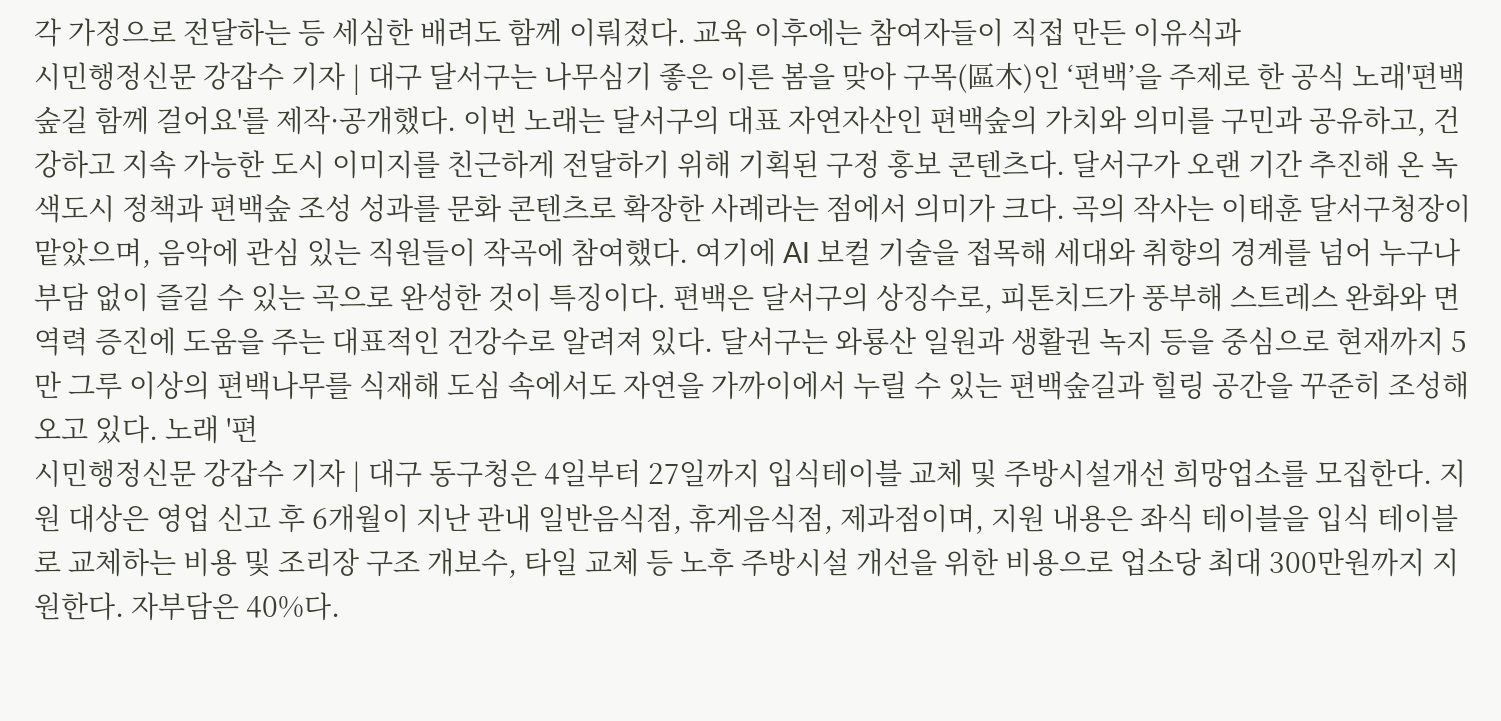각 가정으로 전달하는 등 세심한 배려도 함께 이뤄졌다. 교육 이후에는 참여자들이 직접 만든 이유식과
시민행정신문 강갑수 기자 | 대구 달서구는 나무심기 좋은 이른 봄을 맞아 구목(區木)인 ‘편백’을 주제로 한 공식 노래'편백숲길 함께 걸어요'를 제작·공개했다. 이번 노래는 달서구의 대표 자연자산인 편백숲의 가치와 의미를 구민과 공유하고, 건강하고 지속 가능한 도시 이미지를 친근하게 전달하기 위해 기획된 구정 홍보 콘텐츠다. 달서구가 오랜 기간 추진해 온 녹색도시 정책과 편백숲 조성 성과를 문화 콘텐츠로 확장한 사례라는 점에서 의미가 크다. 곡의 작사는 이태훈 달서구청장이 맡았으며, 음악에 관심 있는 직원들이 작곡에 참여했다. 여기에 AI 보컬 기술을 접목해 세대와 취향의 경계를 넘어 누구나 부담 없이 즐길 수 있는 곡으로 완성한 것이 특징이다. 편백은 달서구의 상징수로, 피톤치드가 풍부해 스트레스 완화와 면역력 증진에 도움을 주는 대표적인 건강수로 알려져 있다. 달서구는 와룡산 일원과 생활권 녹지 등을 중심으로 현재까지 5만 그루 이상의 편백나무를 식재해 도심 속에서도 자연을 가까이에서 누릴 수 있는 편백숲길과 힐링 공간을 꾸준히 조성해 오고 있다. 노래 '편
시민행정신문 강갑수 기자 | 대구 동구청은 4일부터 27일까지 입식테이블 교체 및 주방시설개선 희망업소를 모집한다. 지원 대상은 영업 신고 후 6개월이 지난 관내 일반음식점, 휴게음식점, 제과점이며, 지원 내용은 좌식 테이블을 입식 테이블로 교체하는 비용 및 조리장 구조 개보수, 타일 교체 등 노후 주방시설 개선을 위한 비용으로 업소당 최대 300만원까지 지원한다. 자부담은 40%다.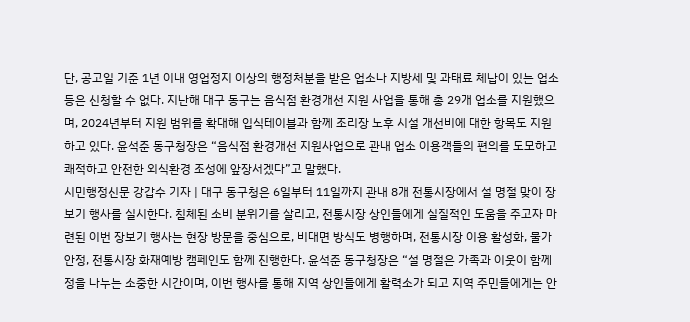단, 공고일 기준 1년 이내 영업정지 이상의 행정처분을 받은 업소나 지방세 및 과태료 체납이 있는 업소 등은 신청할 수 없다. 지난해 대구 동구는 음식점 환경개선 지원 사업을 통해 총 29개 업소를 지원했으며, 2024년부터 지원 범위를 확대해 입식테이블과 함께 조리장 노후 시설 개선비에 대한 항목도 지원하고 있다. 윤석준 동구청장은 “음식점 환경개선 지원사업으로 관내 업소 이용객들의 편의를 도모하고 쾌적하고 안전한 외식환경 조성에 앞장서겠다”고 말했다.
시민행정신문 강갑수 기자 | 대구 동구청은 6일부터 11일까지 관내 8개 전통시장에서 설 명절 맞이 장보기 행사를 실시한다. 침체된 소비 분위기를 살리고, 전통시장 상인들에게 실질적인 도움을 주고자 마련된 이번 장보기 행사는 현장 방문을 중심으로, 비대면 방식도 병행하며, 전통시장 이용 활성화, 물가안정, 전통시장 화재예방 캠페인도 함께 진행한다. 윤석준 동구청장은 “설 명절은 가족과 이웃이 함께 정을 나누는 소중한 시간이며, 이번 행사를 통해 지역 상인들에게 활력소가 되고 지역 주민들에게는 안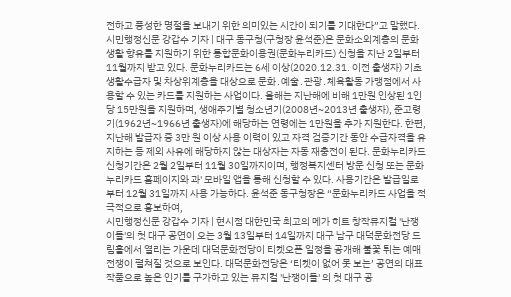전하고 풍성한 명절을 보내기 위한 의미있는 시간이 되기를 기대한다”고 말했다.
시민행정신문 강갑수 기자 | 대구 동구청(구청장 윤석준)은 문화소외계층의 문화생활 향유를 지원하기 위한 통합문화이용권(문화누리카드) 신청을 지난 2일부터 11월까지 받고 있다. 문화누리카드는 6세 이상(2020.12.31. 이전 출생자) 기초생활수급자 및 차상위계층을 대상으로 문화․예술․관광․체육활동 가맹점에서 사용할 수 있는 카드를 지원하는 사업이다. 올해는 지난해에 비해 1만원 인상된 1인당 15만원을 지원하며, 생애주기별 청소년기(2008년~2013년 출생자), 준고령기(1962년~1966년 출생자)에 해당하는 연령에는 1만원을 추가 지원한다. 한편, 지난해 발급자 중 3만 원 이상 사용 이력이 있고 자격 검증기간 동안 수급자격을 유지하는 등 제외 사유에 해당하지 않는 대상자는 자동 재충전이 된다. 문화누리카드 신청기간은 2월 2일부터 11월 30일까지이며, 행정복지센터 방문 신청 또는 문화누리카드 홈페이지와 과' 모바일 앱을 통해 신청할 수 있다. 사용기간은 발급일로부터 12월 31일까지 사용 가능하다. 윤석준 동구청장은 “문화누리카드 사업을 적극적으로 홍보하여,
시민행정신문 강갑수 기자 | 현시점 대한민국 최고의 메가 히트 창작뮤지컬 '난쟁이들'의 첫 대구 공연이 오는 3월 13일부터 14일까지 대구 남구 대덕문화전당 드림홀에서 열리는 가운데 대덕문화전당이 티켓오픈 일정을 공개해 불꽃 튀는 예매 전쟁이 펼쳐질 것으로 보인다. 대덕문화전당은 ‘티켓이 없어 못 보는’ 공연의 대표 작품으로 높은 인기를 구가하고 있는 뮤지컬 '난쟁이들' 의 첫 대구 공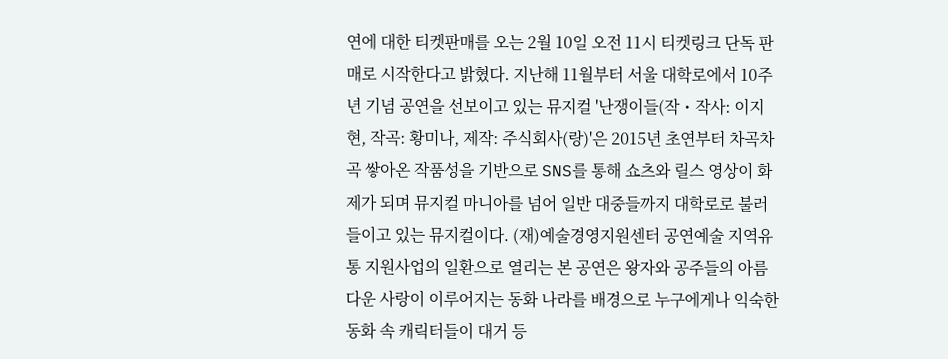연에 대한 티켓판매를 오는 2월 10일 오전 11시 티켓링크 단독 판매로 시작한다고 밝혔다. 지난해 11월부터 서울 대학로에서 10주년 기념 공연을 선보이고 있는 뮤지컬 '난쟁이들(작・작사: 이지현, 작곡: 황미나, 제작: 주식회사(랑)'은 2015년 초연부터 차곡차곡 쌓아온 작품성을 기반으로 SNS를 통해 쇼츠와 릴스 영상이 화제가 되며 뮤지컬 마니아를 넘어 일반 대중들까지 대학로로 불러들이고 있는 뮤지컬이다. (재)예술경영지원센터 공연예술 지역유통 지원사업의 일환으로 열리는 본 공연은 왕자와 공주들의 아름다운 사랑이 이루어지는 동화 나라를 배경으로 누구에게나 익숙한 동화 속 캐릭터들이 대거 등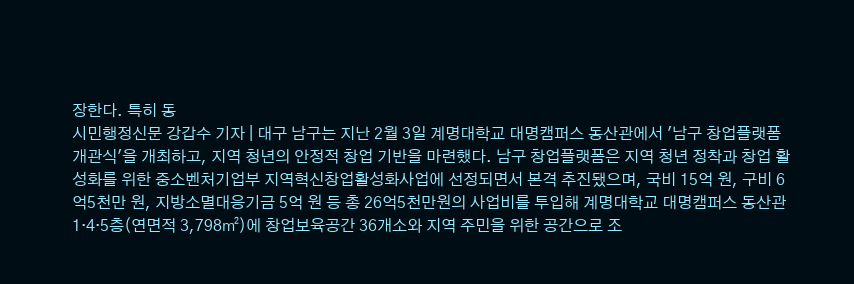장한다. 특히 동
시민행정신문 강갑수 기자 | 대구 남구는 지난 2월 3일 계명대학교 대명캠퍼스 동산관에서 '남구 창업플랫폼 개관식'을 개최하고, 지역 청년의 안정적 창업 기반을 마련했다. 남구 창업플랫폼은 지역 청년 정착과 창업 활성화를 위한 중소벤처기업부 지역혁신창업활성화사업에 선정되면서 본격 추진됐으며, 국비 15억 원, 구비 6억5천만 원, 지방소멸대응기금 5억 원 등 총 26억5천만원의 사업비를 투입해 계명대학교 대명캠퍼스 동산관 1·4·5층(연면적 3,798㎡)에 창업보육공간 36개소와 지역 주민을 위한 공간으로 조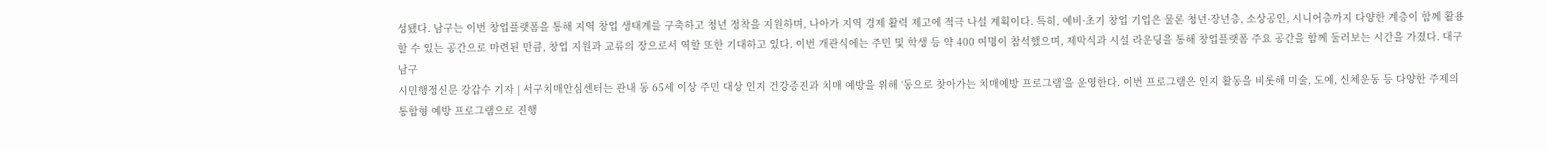성됐다. 남구는 이번 창업플랫폼을 통해 지역 창업 생태계를 구축하고 청년 정착을 지원하며, 나아가 지역 경제 활력 제고에 적극 나설 계획이다. 특히, 예비·초기 창업 기업은 물론 청년·장년층, 소상공인, 시니어층까지 다양한 계층이 함께 활용할 수 있는 공간으로 마련된 만큼, 창업 지원과 교류의 장으로서 역할 또한 기대하고 있다. 이번 개관식에는 주민 및 학생 등 약 400 여명이 참석했으며, 제막식과 시설 라운딩을 통해 창업플랫폼 주요 공간을 함께 둘러보는 시간을 가졌다. 대구 남구
시민행정신문 강갑수 기자 | 서구치매안심센터는 관내 동 65세 이상 주민 대상 인지 건강증진과 치매 예방을 위해 ‘동으로 찾아가는 치매예방 프로그램’을 운영한다. 이번 프로그램은 인지 활동을 비롯해 미술, 도예, 신체운동 등 다양한 주제의 통합형 예방 프로그램으로 진행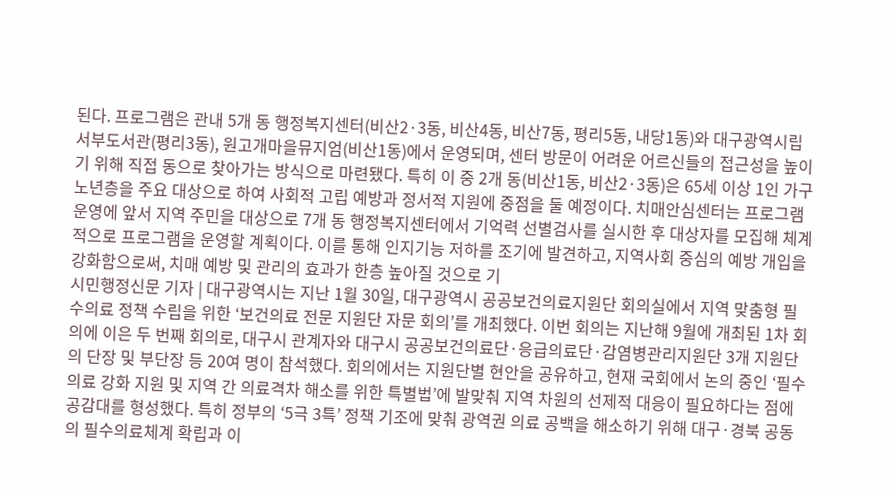된다. 프로그램은 관내 5개 동 행정복지센터(비산2·3동, 비산4동, 비산7동, 평리5동, 내당1동)와 대구광역시립서부도서관(평리3동), 원고개마을뮤지엄(비산1동)에서 운영되며, 센터 방문이 어려운 어르신들의 접근성을 높이기 위해 직접 동으로 찾아가는 방식으로 마련됐다. 특히 이 중 2개 동(비산1동, 비산2·3동)은 65세 이상 1인 가구 노년층을 주요 대상으로 하여 사회적 고립 예방과 정서적 지원에 중점을 둘 예정이다. 치매안심센터는 프로그램 운영에 앞서 지역 주민을 대상으로 7개 동 행정복지센터에서 기억력 선별검사를 실시한 후 대상자를 모집해 체계적으로 프로그램을 운영할 계획이다. 이를 통해 인지기능 저하를 조기에 발견하고, 지역사회 중심의 예방 개입을 강화함으로써, 치매 예방 및 관리의 효과가 한층 높아질 것으로 기
시민행정신문 기자 | 대구광역시는 지난 1월 30일, 대구광역시 공공보건의료지원단 회의실에서 지역 맞춤형 필수의료 정책 수립을 위한 ‘보건의료 전문 지원단 자문 회의’를 개최했다. 이번 회의는 지난해 9월에 개최된 1차 회의에 이은 두 번째 회의로, 대구시 관계자와 대구시 공공보건의료단·응급의료단·감염병관리지원단 3개 지원단의 단장 및 부단장 등 20여 명이 참석했다. 회의에서는 지원단별 현안을 공유하고, 현재 국회에서 논의 중인 ‘필수의료 강화 지원 및 지역 간 의료격차 해소를 위한 특별법’에 발맞춰 지역 차원의 선제적 대응이 필요하다는 점에 공감대를 형성했다. 특히 정부의 ‘5극 3특’ 정책 기조에 맞춰 광역권 의료 공백을 해소하기 위해 대구·경북 공동의 필수의료체계 확립과 이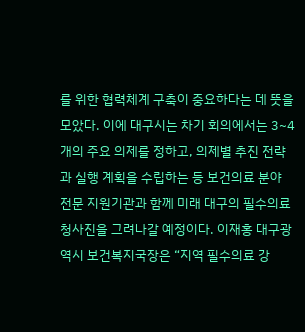를 위한 협력체계 구축이 중요하다는 데 뜻을 모았다. 이에 대구시는 차기 회의에서는 3~4개의 주요 의제를 정하고, 의제별 추진 전략과 실행 계획을 수립하는 등 보건의료 분야 전문 지원기관과 함께 미래 대구의 필수의료 청사진을 그려나갈 예정이다. 이재홍 대구광역시 보건복지국장은 “지역 필수의료 강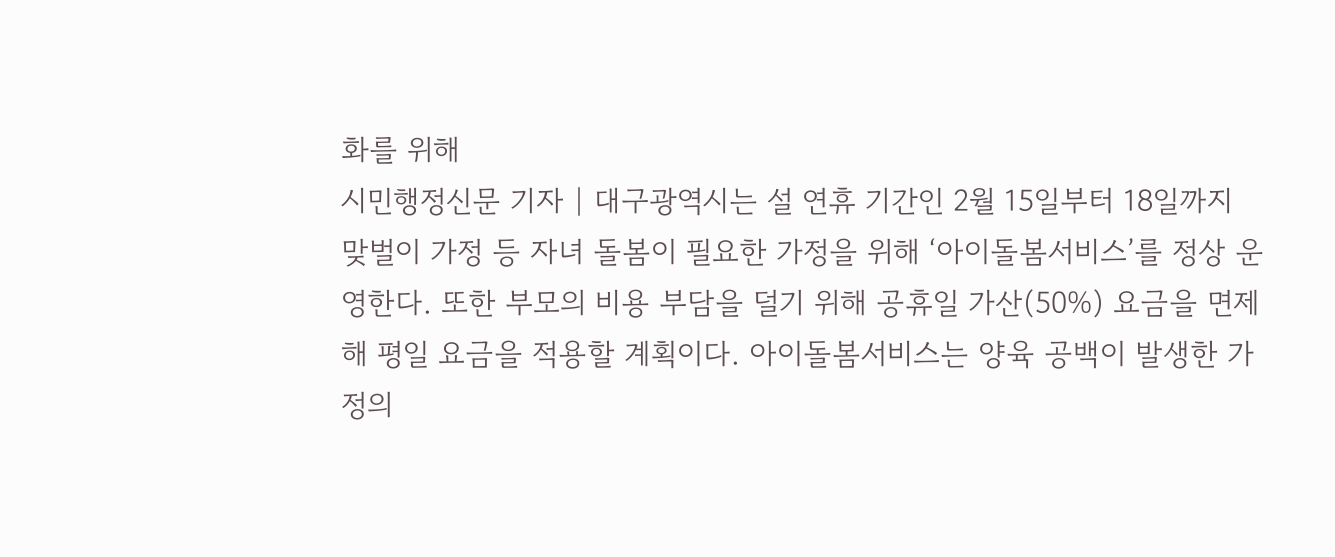화를 위해
시민행정신문 기자 | 대구광역시는 설 연휴 기간인 2월 15일부터 18일까지 맞벌이 가정 등 자녀 돌봄이 필요한 가정을 위해 ‘아이돌봄서비스’를 정상 운영한다. 또한 부모의 비용 부담을 덜기 위해 공휴일 가산(50%) 요금을 면제해 평일 요금을 적용할 계획이다. 아이돌봄서비스는 양육 공백이 발생한 가정의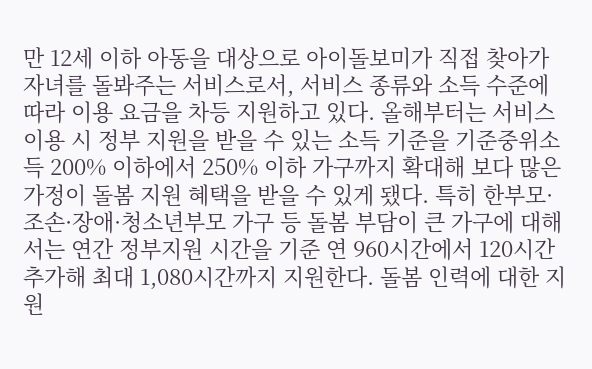만 12세 이하 아동을 대상으로 아이돌보미가 직접 찾아가 자녀를 돌봐주는 서비스로서, 서비스 종류와 소득 수준에 따라 이용 요금을 차등 지원하고 있다. 올해부터는 서비스 이용 시 정부 지원을 받을 수 있는 소득 기준을 기준중위소득 200% 이하에서 250% 이하 가구까지 확대해 보다 많은 가정이 돌봄 지원 혜택을 받을 수 있게 됐다. 특히 한부모·조손·장애·청소년부모 가구 등 돌봄 부담이 큰 가구에 대해서는 연간 정부지원 시간을 기준 연 960시간에서 120시간 추가해 최대 1,080시간까지 지원한다. 돌봄 인력에 대한 지원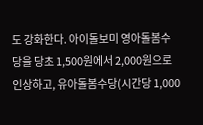도 강화한다. 아이돌보미 영아돌봄수당을 당초 1,500원에서 2,000원으로 인상하고, 유아돌봄수당(시간당 1,000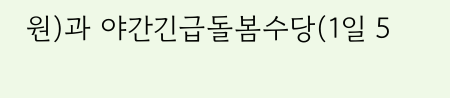원)과 야간긴급돌봄수당(1일 5